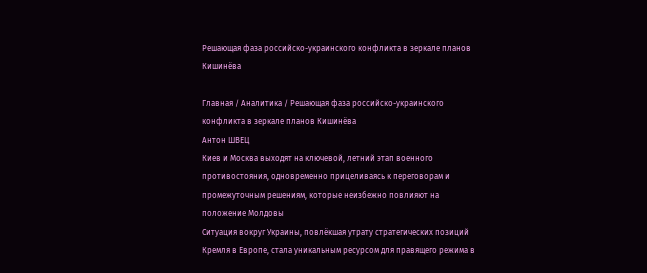Решающая фаза российско-украинского конфликта в зеркале планов Кишинёва

Главная / Аналитика / Решающая фаза российско-украинского конфликта в зеркале планов Кишинёва
Антон ШВЕЦ
Киев и Москва выходят на ключевой, летний этап военного противостояния, одновременно прицеливаясь к переговорам и промежуточным решениям, которые неизбежно повлияют на положение Молдовы
Ситуация вокруг Украины, повлёкшая утрату стратегических позиций Кремля в Европе, стала уникальным ресурсом для правящего режима в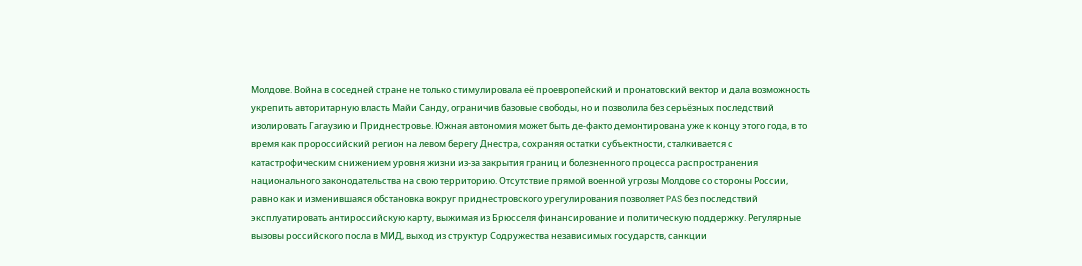Молдове. Война в соседней стране не только стимулировала её проевропейский и пронатовский вектор и дала возможность укрепить авторитарную власть Майи Санду, ограничив базовые свободы, но и позволила без серьёзных последствий изолировать Гагаузию и Приднестровье. Южная автономия может быть де-факто демонтирована уже к концу этого года, в то время как пророссийский регион на левом берегу Днестра, сохраняя остатки субъектности, сталкивается с катастрофическим снижением уровня жизни из-за закрытия границ и болезненного процесса распространения национального законодательства на свою территорию. Отсутствие прямой военной угрозы Молдове со стороны России, равно как и изменившаяся обстановка вокруг приднестровского урегулирования позволяет PAS без последствий эксплуатировать антироссийскую карту, выжимая из Брюсселя финансирование и политическую поддержку. Регулярные вызовы российского посла в МИД, выход из структур Содружества независимых государств, санкции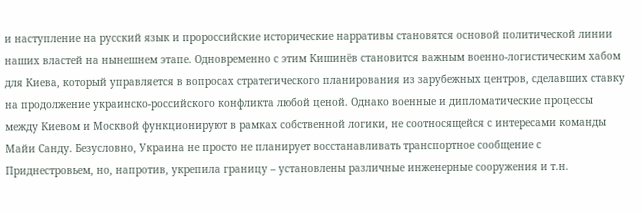и наступление на русский язык и пророссийские исторические нарративы становятся основой политической линии наших властей на нынешнем этапе. Одновременно с этим Кишинёв становится важным военно-логистическим хабом для Киева, который управляется в вопросах стратегического планирования из зарубежных центров, сделавших ставку на продолжение украинско-российского конфликта любой ценой. Однако военные и дипломатические процессы между Киевом и Москвой функционируют в рамках собственной логики, не соотносящейся с интересами команды Майи Санду. Безусловно, Украина не просто не планирует восстанавливать транспортное сообщение с Приднестровьем, но, напротив, укрепила границу – установлены различные инженерные сооружения и т.н.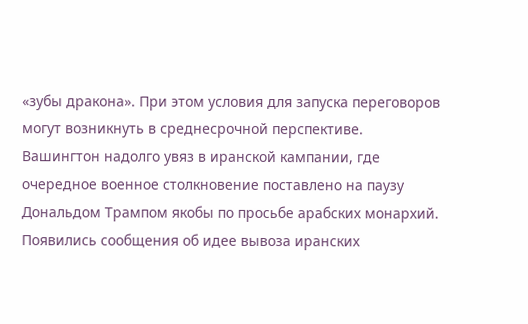«зубы дракона». При этом условия для запуска переговоров могут возникнуть в среднесрочной перспективе. Вашингтон надолго увяз в иранской кампании, где очередное военное столкновение поставлено на паузу Дональдом Трампом якобы по просьбе арабских монархий. Появились сообщения об идее вывоза иранских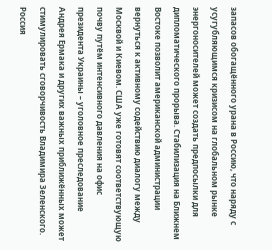запасов обогащённого урана в Россию, что наряду с усугубляющимся кризисом на глобальном рынке энергоносителей может создать предпосылки для дипломатического прорыва. Стабилизация на Ближнем Востоке позволит американской администрации вернуться к активному содействию диалогу между Москвой и Киевом. США уже готовят соответствующую почву путём интенсивного давления на офис президента Украины – уголовное преследование Андрея Ермака и других важных приближённых может стимулировать сговорчивость Владимира Зеленского. Россия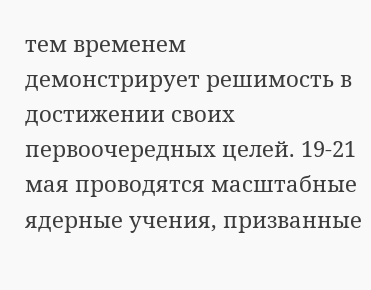тем временем демонстрирует решимость в достижении своих первоочередных целей. 19-21 мая проводятся масштабные ядерные учения, призванные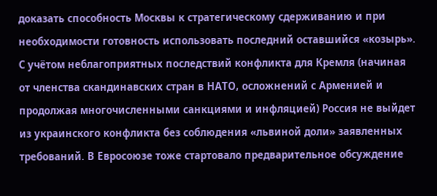доказать способность Москвы к стратегическому сдерживанию и при необходимости готовность использовать последний оставшийся «козырь». С учётом неблагоприятных последствий конфликта для Кремля (начиная от членства скандинавских стран в НАТО, осложнений с Арменией и продолжая многочисленными санкциями и инфляцией) Россия не выйдет из украинского конфликта без соблюдения «львиной доли» заявленных требований. В Евросоюзе тоже стартовало предварительное обсуждение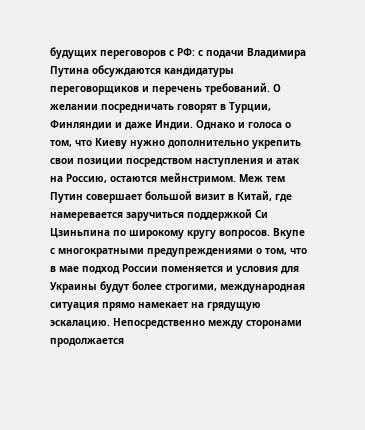будущих переговоров с РФ: с подачи Владимира Путина обсуждаются кандидатуры переговорщиков и перечень требований. О желании посредничать говорят в Турции, Финляндии и даже Индии. Однако и голоса о том, что Киеву нужно дополнительно укрепить свои позиции посредством наступления и атак на Россию, остаются мейнстримом. Меж тем Путин совершает большой визит в Китай, где намеревается заручиться поддержкой Си Цзиньпина по широкому кругу вопросов. Вкупе с многократными предупреждениями о том, что в мае подход России поменяется и условия для Украины будут более строгими, международная ситуация прямо намекает на грядущую эскалацию. Непосредственно между сторонами продолжается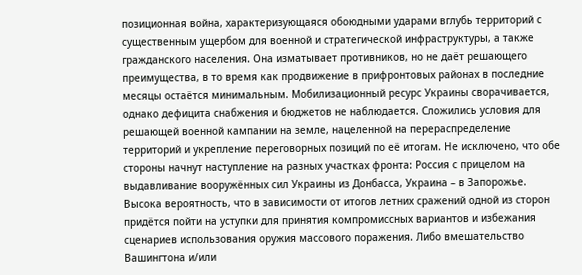позиционная война, характеризующаяся обоюдными ударами вглубь территорий с существенным ущербом для военной и стратегической инфраструктуры, а также гражданского населения. Она изматывает противников, но не даёт решающего преимущества, в то время как продвижение в прифронтовых районах в последние месяцы остаётся минимальным. Мобилизационный ресурс Украины сворачивается, однако дефицита снабжения и бюджетов не наблюдается. Сложились условия для решающей военной кампании на земле, нацеленной на перераспределение территорий и укрепление переговорных позиций по её итогам. Не исключено, что обе стороны начнут наступление на разных участках фронта: Россия с прицелом на выдавливание вооружённых сил Украины из Донбасса, Украина – в Запорожье. Высока вероятность, что в зависимости от итогов летних сражений одной из сторон придётся пойти на уступки для принятия компромиссных вариантов и избежания сценариев использования оружия массового поражения. Либо вмешательство Вашингтона и/или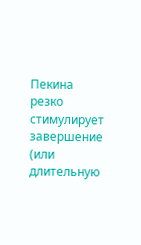Пекина резко стимулирует завершение (или длительную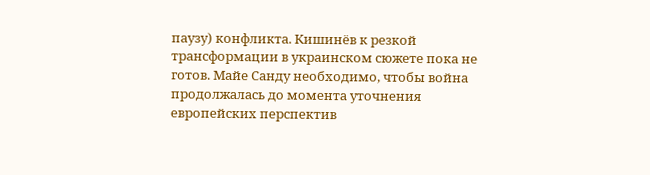паузу) конфликта. Кишинёв к резкой трансформации в украинском сюжете пока не готов. Майе Санду необходимо, чтобы война продолжалась до момента уточнения европейских перспектив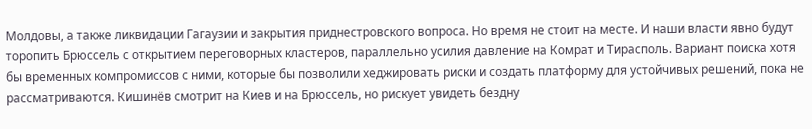Молдовы, а также ликвидации Гагаузии и закрытия приднестровского вопроса. Но время не стоит на месте. И наши власти явно будут торопить Брюссель с открытием переговорных кластеров, параллельно усилия давление на Комрат и Тирасполь. Вариант поиска хотя бы временных компромиссов с ними, которые бы позволили хеджировать риски и создать платформу для устойчивых решений, пока не рассматриваются. Кишинёв смотрит на Киев и на Брюссель, но рискует увидеть бездну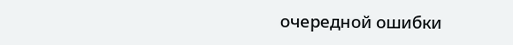очередной ошибки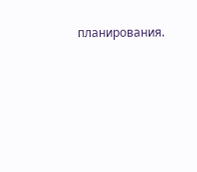планирования.